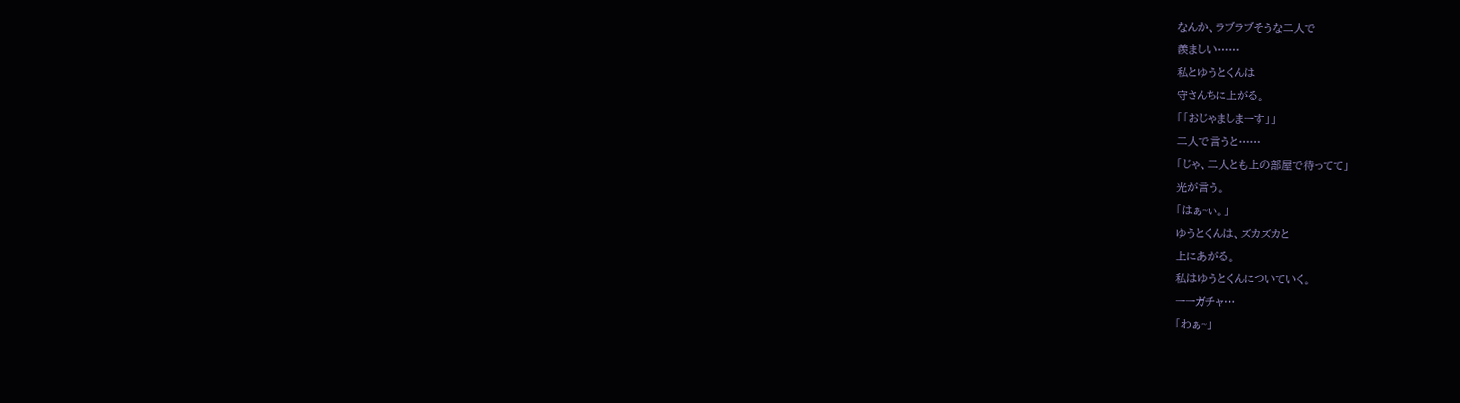なんか、ラブラブそうな二人で
羨ましい……
私とゆうとくんは
守さんちに上がる。
「「おじゃましまーす」」
二人で言うと……
「じゃ、二人とも上の部屋で待ってて」
光が言う。
「はぁ~ぃ。」
ゆうとくんは、ズカズカと
上にあがる。
私はゆうとくんについていく。
ーーガチャ…
「わぁ~」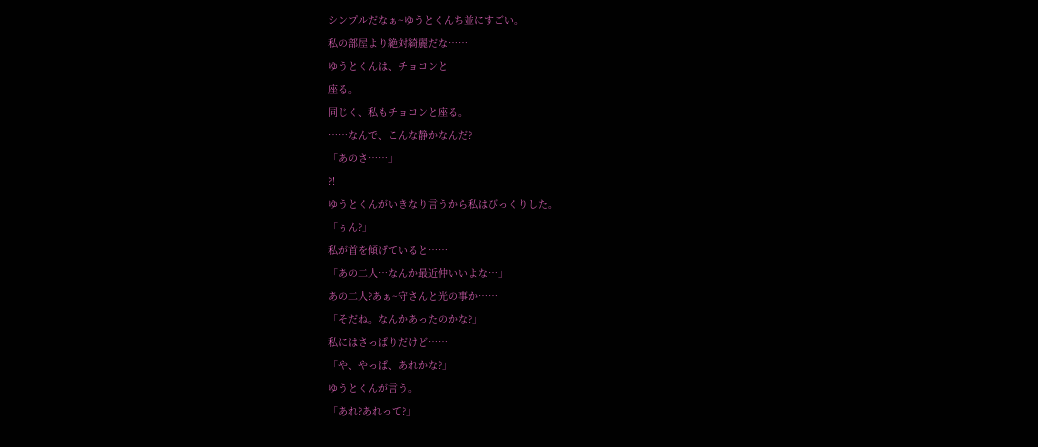シンプルだなぁ~ゆうとくんち並にすごい。
私の部屋より絶対綺麗だな……
ゆうとくんは、チョコンと
座る。
同じく、私もチョコンと座る。
……なんで、こんな静かなんだ?
「あのさ……」
?!
ゆうとくんがいきなり言うから私はびっくりした。
「ぅん?」
私が首を傾げていると……
「あの二人…なんか最近仲いいよな…」
あの二人?あぁ~守さんと光の事か……
「そだね。なんかあったのかな?」
私にはさっぱりだけど……
「や、やっぱ、あれかな?」
ゆうとくんが言う。
「あれ?あれって?」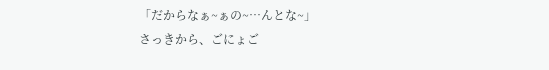「だからなぁ~ぁの~…んとな~」
さっきから、ごにょご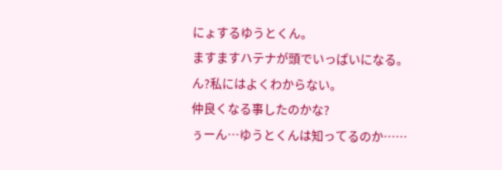にょするゆうとくん。
ますますハテナが頭でいっぱいになる。
ん?私にはよくわからない。
仲良くなる事したのかな?
ぅーん…ゆうとくんは知ってるのか……